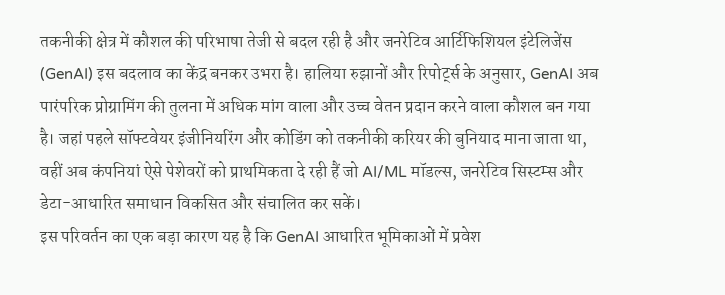तकनीकी क्षेत्र में कौशल की परिभाषा तेजी से बदल रही है और जनरेटिव आर्टिफिशियल इंटेलिजेंस (GenAI) इस बदलाव का केंद्र बनकर उभरा है। हालिया रुझानों और रिपोर्ट्स के अनुसार, GenAI अब पारंपरिक प्रोग्रामिंग की तुलना में अधिक मांग वाला और उच्च वेतन प्रदान करने वाला कौशल बन गया है। जहां पहले सॉफ्टवेयर इंजीनियरिंग और कोडिंग को तकनीकी करियर की बुनियाद माना जाता था, वहीं अब कंपनियां ऐसे पेशेवरों को प्राथमिकता दे रही हैं जो AI/ML मॉडल्स, जनरेटिव सिस्टम्स और डेटा-आधारित समाधान विकसित और संचालित कर सकें।
इस परिवर्तन का एक बड़ा कारण यह है कि GenAI आधारित भूमिकाओं में प्रवेश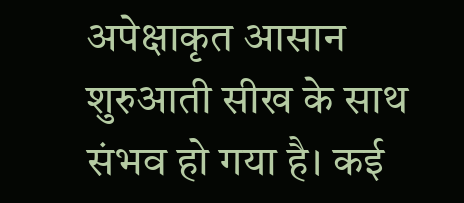अपेक्षाकृत आसान शुरुआती सीख के साथ संभव हो गया है। कई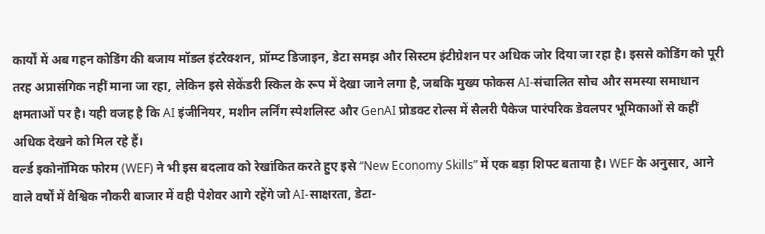कार्यों में अब गहन कोडिंग की बजाय मॉडल इंटरैक्शन, प्रॉम्प्ट डिजाइन, डेटा समझ और सिस्टम इंटीग्रेशन पर अधिक जोर दिया जा रहा है। इससे कोडिंग को पूरी तरह अप्रासंगिक नहीं माना जा रहा, लेकिन इसे सेकेंडरी स्किल के रूप में देखा जाने लगा है, जबकि मुख्य फोकस AI-संचालित सोच और समस्या समाधान क्षमताओं पर है। यही वजह है कि AI इंजीनियर, मशीन लर्निंग स्पेशलिस्ट और GenAI प्रोडक्ट रोल्स में सैलरी पैकेज पारंपरिक डेवलपर भूमिकाओं से कहीं अधिक देखने को मिल रहे हैं।
वर्ल्ड इकोनॉमिक फोरम (WEF) ने भी इस बदलाव को रेखांकित करते हुए इसे “New Economy Skills” में एक बड़ा शिफ्ट बताया है। WEF के अनुसार, आने वाले वर्षों में वैश्विक नौकरी बाजार में वही पेशेवर आगे रहेंगे जो AI-साक्षरता, डेटा-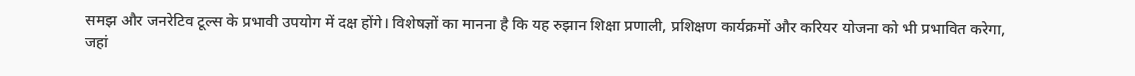समझ और जनरेटिव टूल्स के प्रभावी उपयोग में दक्ष होंगे। विशेषज्ञों का मानना है कि यह रुझान शिक्षा प्रणाली, प्रशिक्षण कार्यक्रमों और करियर योजना को भी प्रभावित करेगा, जहां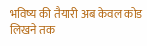भविष्य की तैयारी अब केवल कोड लिखने तक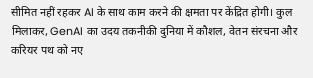सीमित नहीं रहकर AI के साथ काम करने की क्षमता पर केंद्रित होगी। कुल मिलाकर, GenAI का उदय तकनीकी दुनिया में कौशल, वेतन संरचना और करियर पथ को नए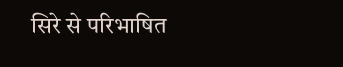सिरे से परिभाषित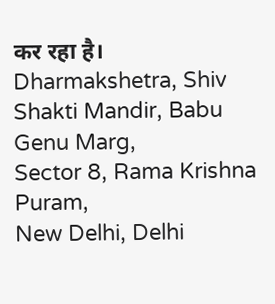कर रहा है।
Dharmakshetra, Shiv Shakti Mandir, Babu Genu Marg,
Sector 8, Rama Krishna Puram,
New Delhi, Delhi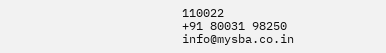110022
+91 80031 98250
info@mysba.co.in